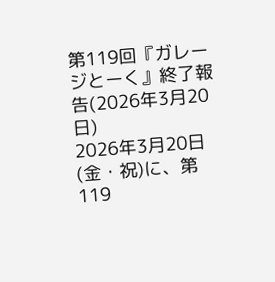第119回『ガレージとーく』終了報告(2026年3月20日)
2026年3月20日(金・祝)に、第119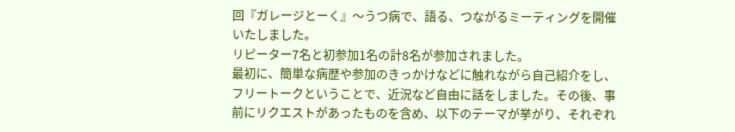回『ガレージとーく』〜うつ病で、語る、つながるミーティングを開催いたしました。
リピーター7名と初参加1名の計8名が参加されました。
最初に、簡単な病歴や参加のきっかけなどに触れながら自己紹介をし、フリートークということで、近況など自由に話をしました。その後、事前にリクエストがあったものを含め、以下のテーマが挙がり、それぞれ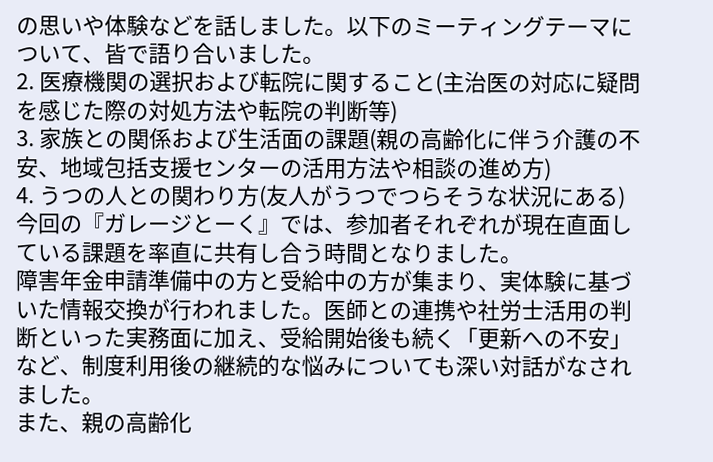の思いや体験などを話しました。以下のミーティングテーマについて、皆で語り合いました。
2. 医療機関の選択および転院に関すること(主治医の対応に疑問を感じた際の対処方法や転院の判断等)
3. 家族との関係および生活面の課題(親の高齢化に伴う介護の不安、地域包括支援センターの活用方法や相談の進め方)
4. うつの人との関わり方(友人がうつでつらそうな状況にある)
今回の『ガレージとーく』では、参加者それぞれが現在直面している課題を率直に共有し合う時間となりました。
障害年金申請準備中の方と受給中の方が集まり、実体験に基づいた情報交換が行われました。医師との連携や社労士活用の判断といった実務面に加え、受給開始後も続く「更新への不安」など、制度利用後の継続的な悩みについても深い対話がなされました。
また、親の高齢化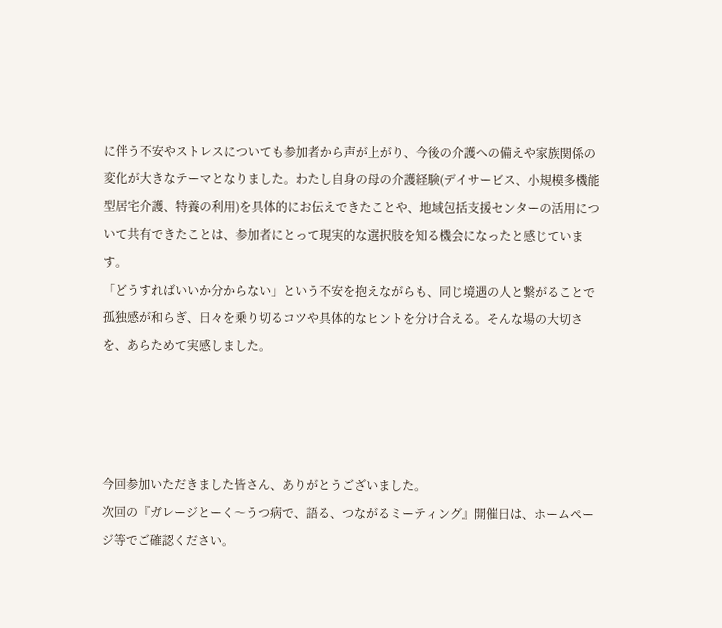に伴う不安やストレスについても参加者から声が上がり、今後の介護への備えや家族関係の変化が大きなテーマとなりました。わたし自身の母の介護経験(デイサービス、小規模多機能型居宅介護、特養の利用)を具体的にお伝えできたことや、地域包括支援センターの活用について共有できたことは、参加者にとって現実的な選択肢を知る機会になったと感じています。
「どうすればいいか分からない」という不安を抱えながらも、同じ境遇の人と繋がることで孤独感が和らぎ、日々を乗り切るコツや具体的なヒントを分け合える。そんな場の大切さを、あらためて実感しました。




今回参加いただきました皆さん、ありがとうございました。
次回の『ガレージとーく〜うつ病で、語る、つながるミーティング』開催日は、ホームページ等でご確認ください。